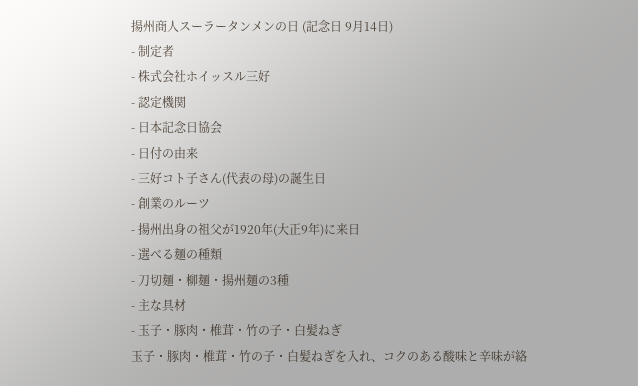揚州商人スーラータンメンの日 (記念日 9月14日)
- 制定者
- 株式会社ホイッスル三好
- 認定機関
- 日本記念日協会
- 日付の由来
- 三好コト子さん(代表の母)の誕生日
- 創業のルーツ
- 揚州出身の祖父が1920年(大正9年)に来日
- 選べる麺の種類
- 刀切麺・柳麺・揚州麺の3種
- 主な具材
- 玉子・豚肉・椎茸・竹の子・白髪ねぎ
玉子・豚肉・椎茸・竹の子・白髪ねぎを入れ、コクのある酸味と辛味が絡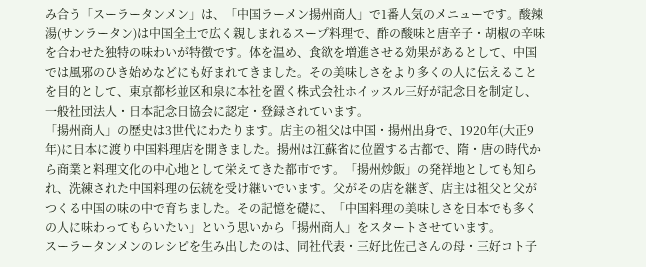み合う「スーラータンメン」は、「中国ラーメン揚州商人」で1番人気のメニューです。酸辣湯(サンラータン)は中国全土で広く親しまれるスープ料理で、酢の酸味と唐辛子・胡椒の辛味を合わせた独特の味わいが特徴です。体を温め、食欲を増進させる効果があるとして、中国では風邪のひき始めなどにも好まれてきました。その美味しさをより多くの人に伝えることを目的として、東京都杉並区和泉に本社を置く株式会社ホイッスル三好が記念日を制定し、一般社団法人・日本記念日協会に認定・登録されています。
「揚州商人」の歴史は3世代にわたります。店主の祖父は中国・揚州出身で、1920年(大正9年)に日本に渡り中国料理店を開きました。揚州は江蘇省に位置する古都で、隋・唐の時代から商業と料理文化の中心地として栄えてきた都市です。「揚州炒飯」の発祥地としても知られ、洗練された中国料理の伝統を受け継いでいます。父がその店を継ぎ、店主は祖父と父がつくる中国の味の中で育ちました。その記憶を礎に、「中国料理の美味しさを日本でも多くの人に味わってもらいたい」という思いから「揚州商人」をスタートさせています。
スーラータンメンのレシピを生み出したのは、同社代表・三好比佐己さんの母・三好コト子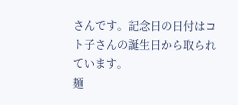さんです。記念日の日付はコト子さんの誕生日から取られています。
麺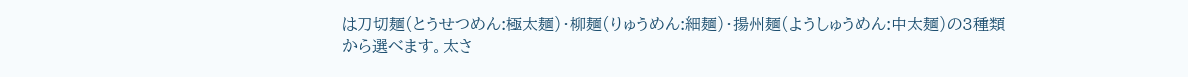は刀切麺(とうせつめん:極太麺)・柳麺(りゅうめん:細麺)・揚州麺(ようしゅうめん:中太麺)の3種類から選べます。太さ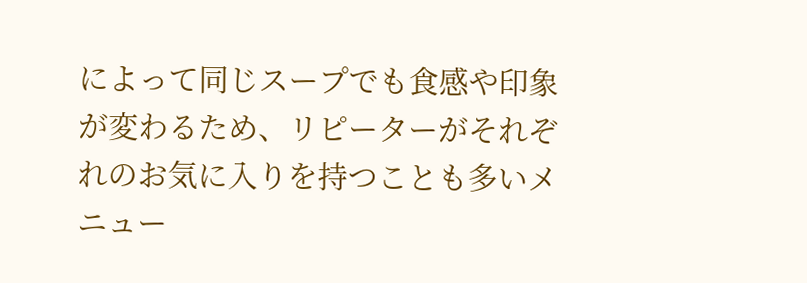によって同じスープでも食感や印象が変わるため、リピーターがそれぞれのお気に入りを持つことも多いメニュー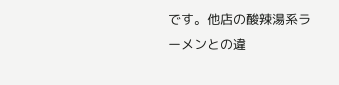です。他店の酸辣湯系ラーメンとの違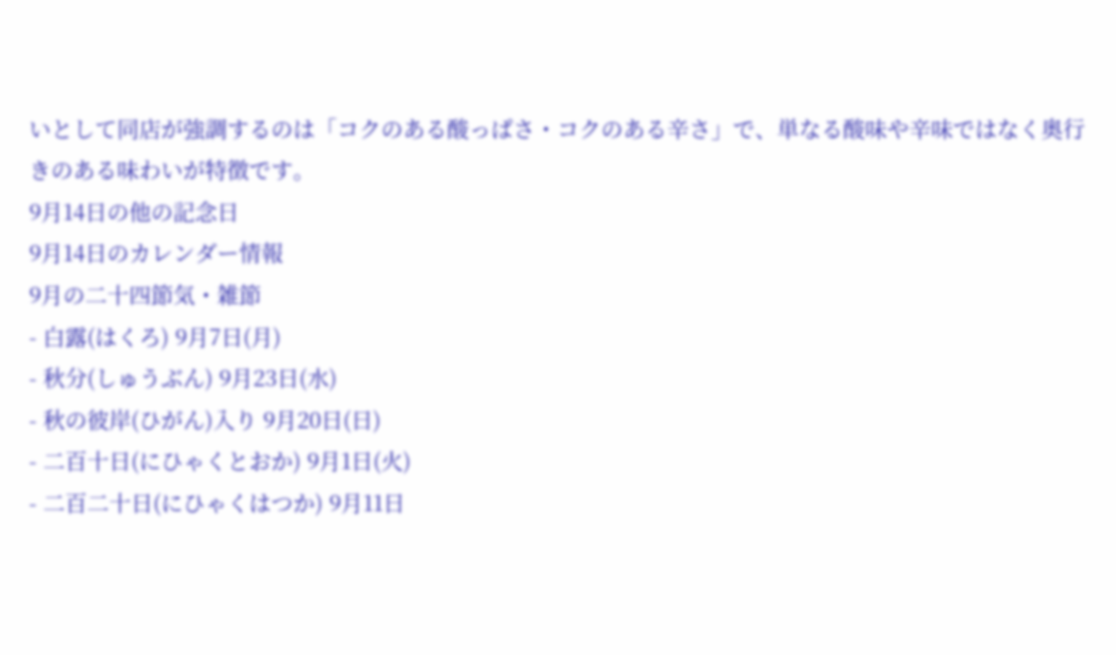いとして同店が強調するのは「コクのある酸っぱさ・コクのある辛さ」で、単なる酸味や辛味ではなく奥行きのある味わいが特徴です。
9月14日の他の記念日
9月14日のカレンダー情報
9月の二十四節気・雑節
- 白露(はくろ) 9月7日(月)
- 秋分(しゅうぶん) 9月23日(水)
- 秋の彼岸(ひがん)入り 9月20日(日)
- 二百十日(にひゃくとおか) 9月1日(火)
- 二百二十日(にひゃくはつか) 9月11日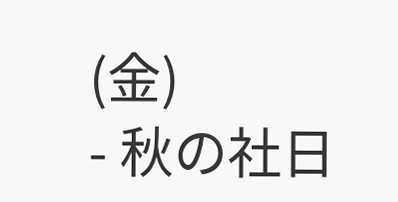(金)
- 秋の社日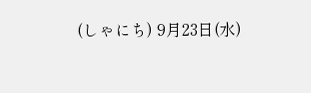(しゃにち) 9月23日(水)